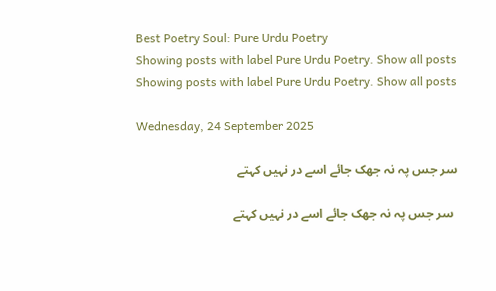Best Poetry Soul: Pure Urdu Poetry
Showing posts with label Pure Urdu Poetry. Show all posts
Showing posts with label Pure Urdu Poetry. Show all posts

Wednesday, 24 September 2025

سر جس پہ نہ جھک جائے اسے در نہیں کہتے

 سر جس پہ نہ جھک جائے اسے در نہیں کہتے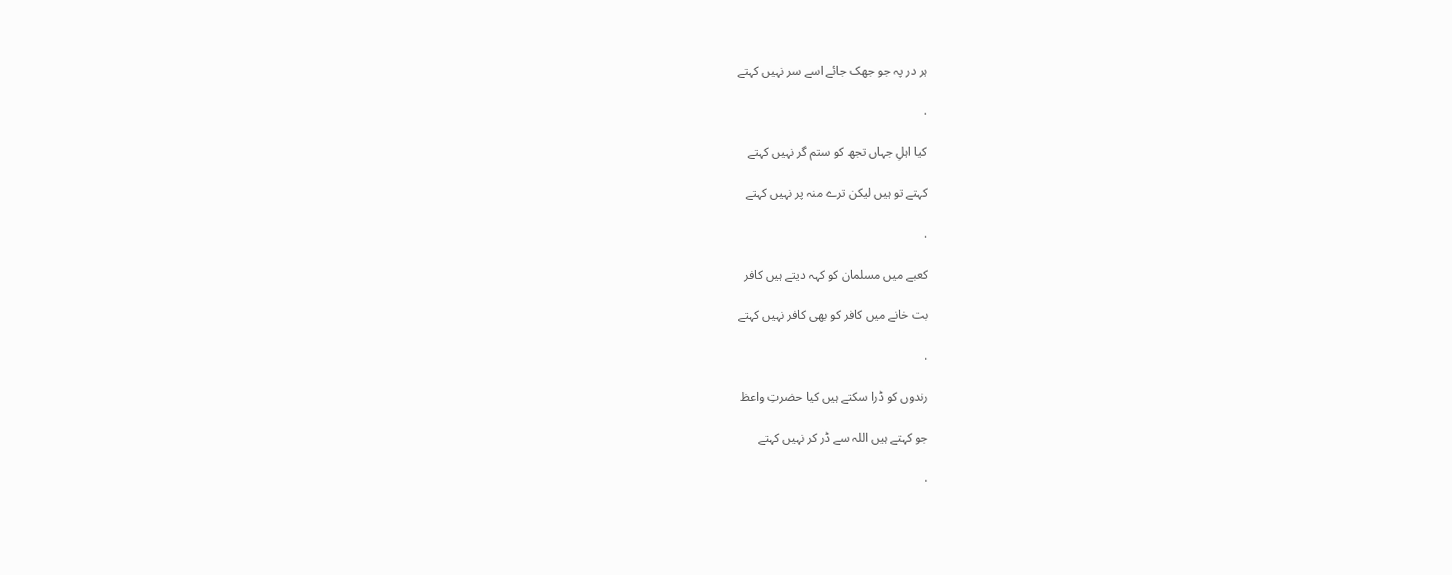ہر در پہ جو جھک جائے اسے سر نہیں کہتے

.

کیا اہلِ جہاں تجھ کو ستم گر نہیں کہتے

کہتے تو ہیں لیکن ترے منہ پر نہیں کہتے

.

کعبے میں مسلمان کو کہہ دیتے ہیں کافر

بت خانے میں کافر کو بھی کافر نہیں کہتے

.

رندوں کو ڈرا سکتے ہیں کیا حضرتِ واعظ

جو کہتے ہیں اللہ سے ڈر کر نہیں کہتے

.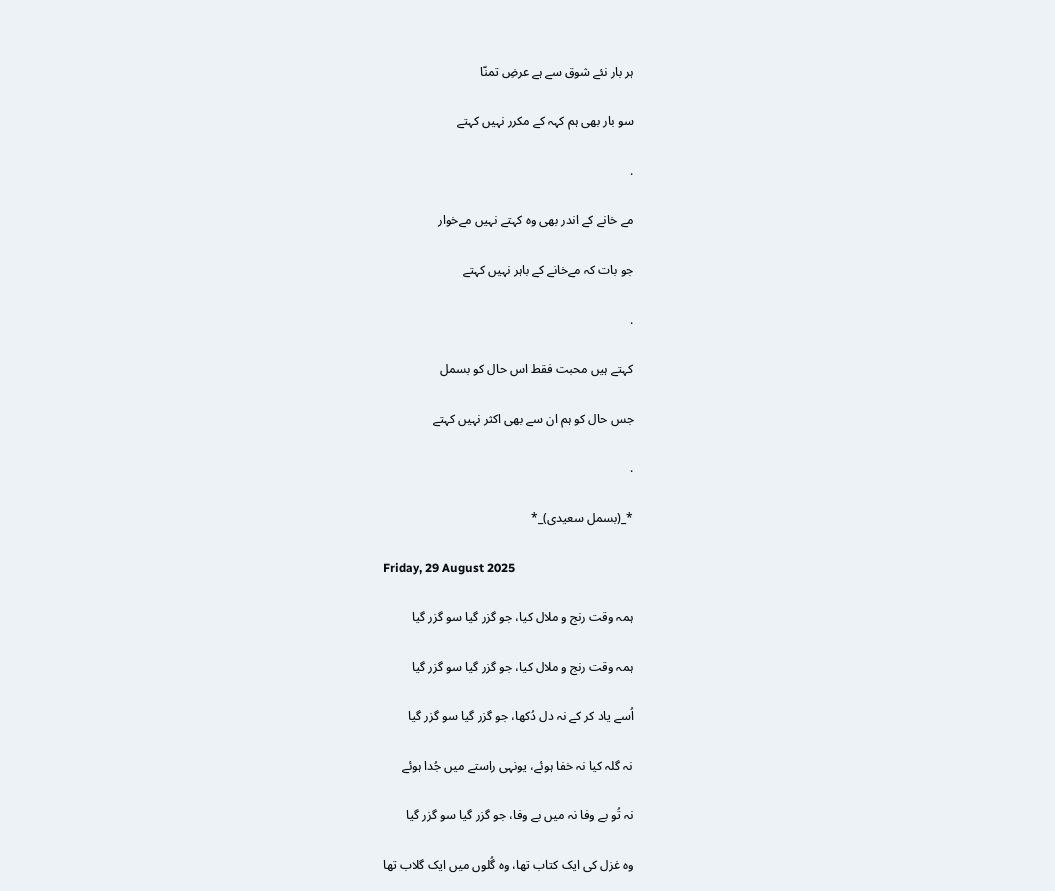ہر بار نئے شوق سے ہے عرضِ تمنّا

سو بار بھی ہم کہہ کے مکرر نہیں کہتے

.

مے خانے کے اندر بھی وہ کہتے نہیں مےخوار

جو بات کہ مےخانے کے باہر نہیں کہتے

.

کہتے ہیں محبت فقط اس حال کو بسمل

جس حال کو ہم ان سے بھی اکثر نہیں کہتے

.

*_(بسمل سعیدی)_*

Friday, 29 August 2025

ہمہ وقت رنج و ملال کیا، جو گزر گیا سو گزر گیا

ہمہ وقت رنج و ملال کیا، جو گزر گیا سو گزر گیا

اُسے یاد کر کے نہ دل دُکھا، جو گزر گیا سو گزر گیا

نہ گلہ کیا نہ خفا ہوئے، یونہی راستے میں جُدا ہوئے

نہ تُو بے وفا نہ میں بے وفا، جو گزر گیا سو گزر گیا

وہ غزل کی ایک کتاب تھا، وہ گُلوں میں ایک گلاب تھا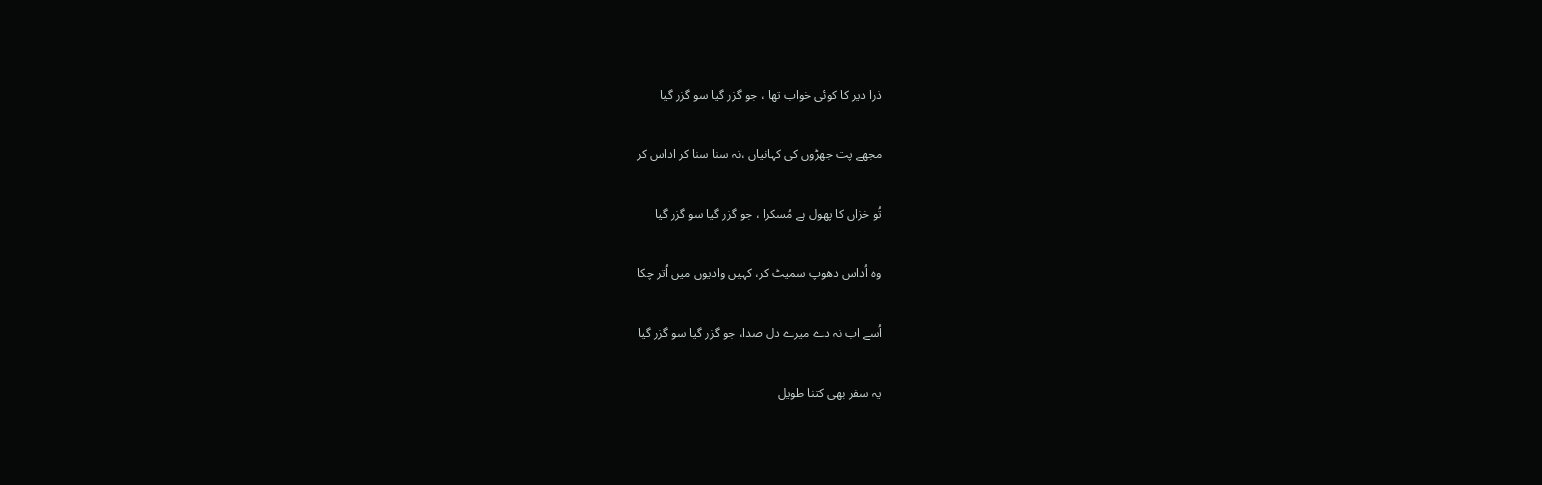ذرا دیر کا کوئی خواب تھا ، جو گزر گیا سو گزر گیا

مجھے پت جھڑوں کی کہانیاں ،نہ سنا سنا کر اداس کر

تُو خزاں کا پھول ہے مُسکرا ، جو گزر گیا سو گزر گیا

وہ اُداس دھوپ سمیٹ کر، کہیں وادیوں میں اُتر چکا

اُسے اب نہ دے میرے دل صدا، جو گزر گیا سو گزر گیا

یہ سفر بھی کتنا طویل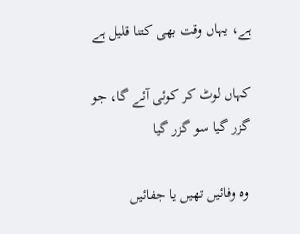ہے، یہاں وقت بھی کتنا قلیل ہے

کہاں لوٹ کر کوئی آئے گا، جو گزر گیا سو گزر گیا

وہ وفائیں تھیں یا جفائیں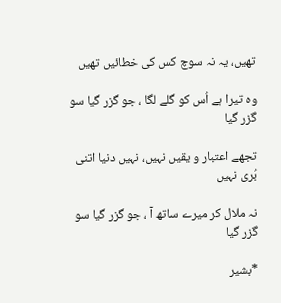تھیں، یہ نہ سوچ کس کی خطائیں تھیں

وہ تیرا ہے اُس کو گلے لگا ، جو گزر گیا سو گزر گیا

تجھے اعتبار و یقیں نہیں، نہیں دنیا اتنی بُری نہیں

نہ ملال کر میرے ساتھ آ ، جو گزر گیا سو گزر گیا

*بشیر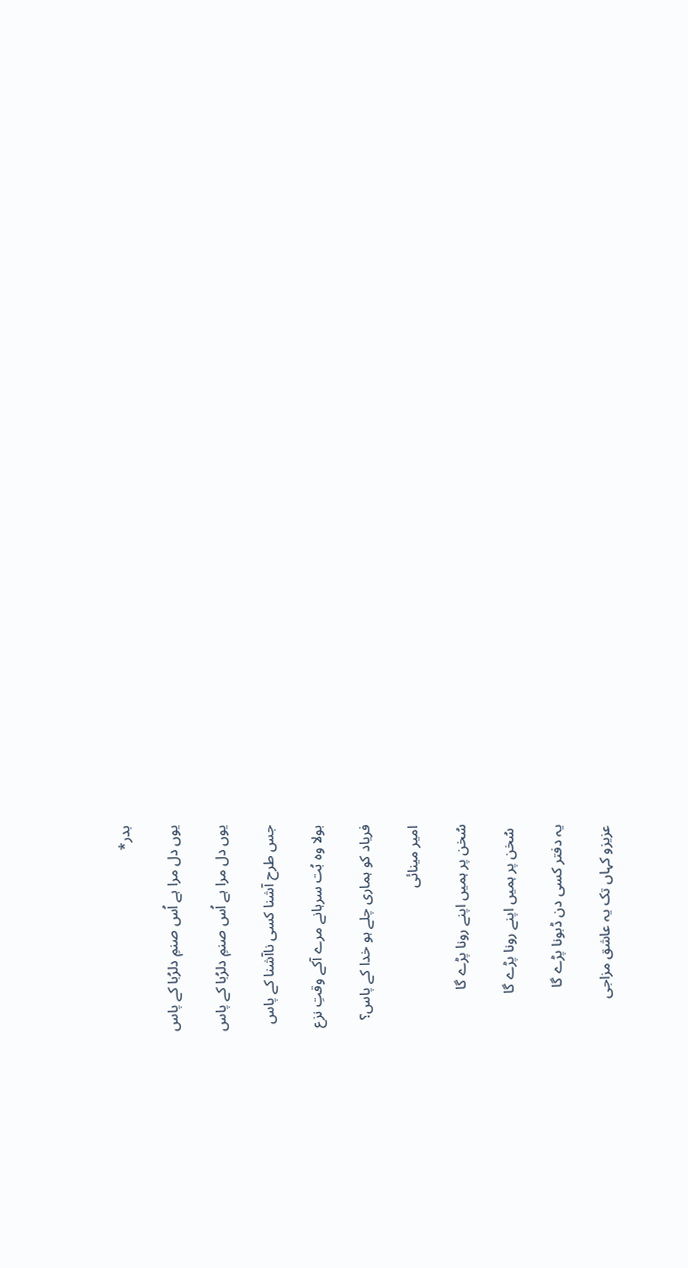بدر*

یوں دل مرا ہے اُس صنمِ دلرُبا کے پاس

یوں دل مرا ہے اُس صنمِ دلرُبا کے پاس

جس طرح آشنا کسی ناآشنا کے پاس

بولا وہ بُت سرہانے مرے آکے وقتِ نزع

فریاد کو ہماری چلے ہو خدا کے پاس؟

امیر مینائی

سُخن پر ہمیں اپنے رونا پڑے گا

 سُخن پر ہمیں اپنے رونا پڑے گا

یہ دفتر کسی دن ڈبونا پڑے گا

عزیزو کہاں تک یہ عاشق مزاجی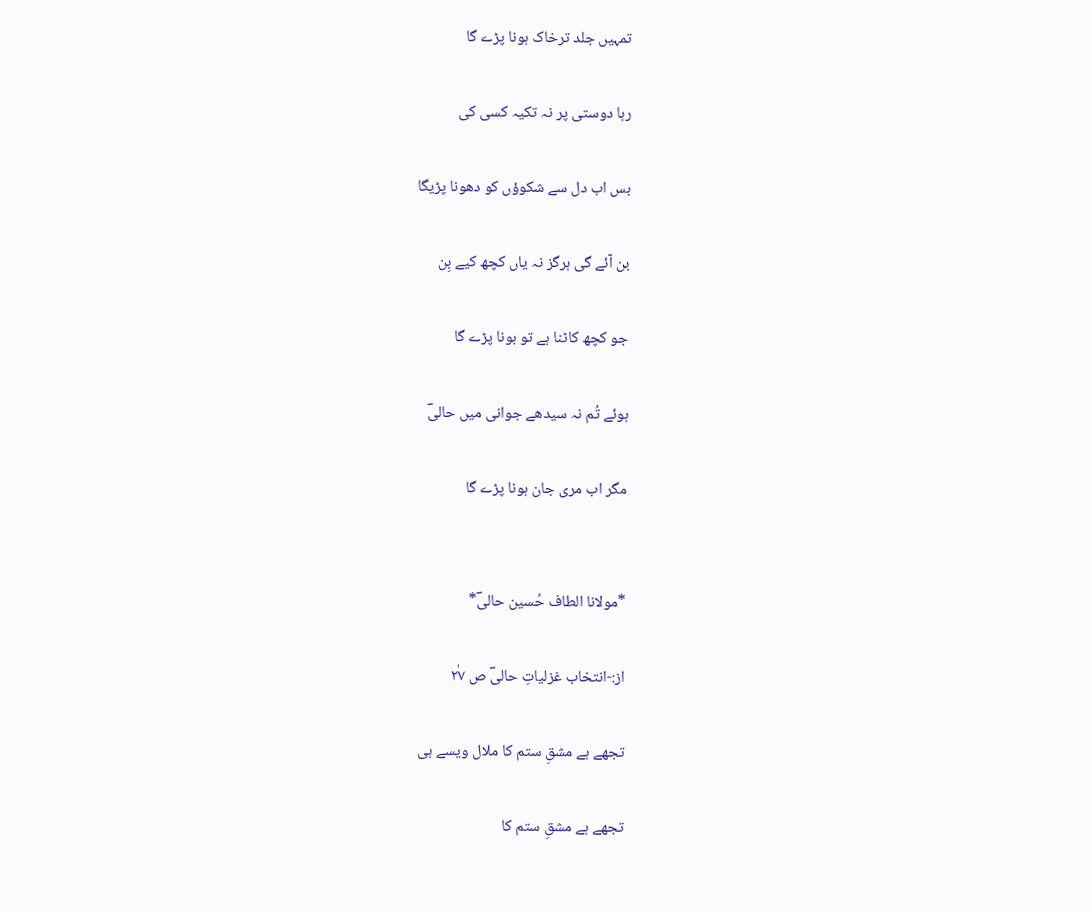تمہیں جلد ترخاک ہونا پڑے گا

رہا دوستی پر نہ تکیہ کسی کی

بس اب دل سے شکوؤں کو دھونا پڑیگا

بن آئے گی ہرگز نہ یاں کچھ کیے بِن

جو کچھ کاٹنا ہے تو بونا پڑے گا

ہوئے تُم نہ سیدھے جوانی میں حالیؔ

مگر اب مری جان ہونا پڑے گا


*مولانا الطاف حُسین حالیؔ*

از:-انتخاب غزلیاتِ حالیؔ ص ۲ٰ۷

تجھے ہے مشقِ ستم کا ملال ویسے ہی

تجھے ہے مشقِ ستم کا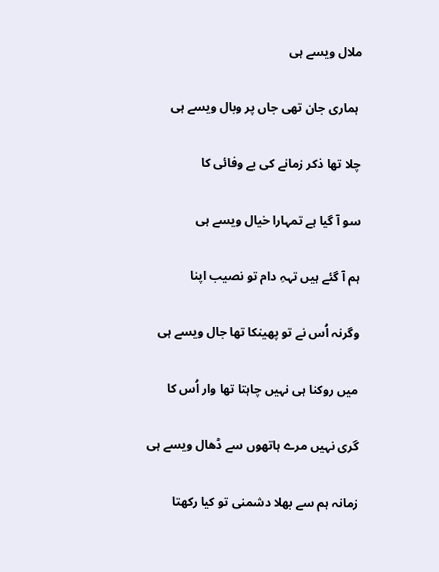ملال ویسے ہی

 ہماری جان تھی جاں پر وبال ویسے ہی

چلا تھا ذکر زمانے کی بے وفائی کا

سو آ گیا ہے تمہارا خیال ویسے ہی

ہم آ گئے ہیں تہہِ دام تو نصیب اپنا

وگرنہ اُس نے تو پھینکا تھا جال ویسے ہی

میں روکنا ہی نہیں چاہتا تھا وار اُس کا

گری نہیں مرے ہاتھوں سے ڈھال ویسے ہی

زمانہ ہم سے بھلا دشمنی تو کیا رکھتا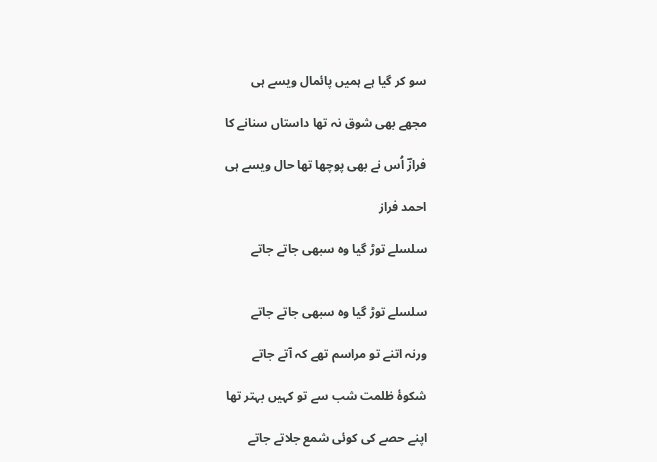سو کر گیا ہے ہمیں پائمال ویسے ہی

مجھے بھی شوق نہ تھا داستاں سنانے کا

فرازؔ اُس نے بھی پوچھا تھا حال ویسے ہی

احمد فراز

سلسلے توڑ گیا وہ سبھی جاتے جاتے


سلسلے توڑ گیا وہ سبھی جاتے جاتے

ورنہ اتنے تو مراسم تھے کہ آتے جاتے

شکوۂ ظلمت شب سے تو کہیں بہتر تھا

اپنے حصے کی کوئی شمع جلاتے جاتے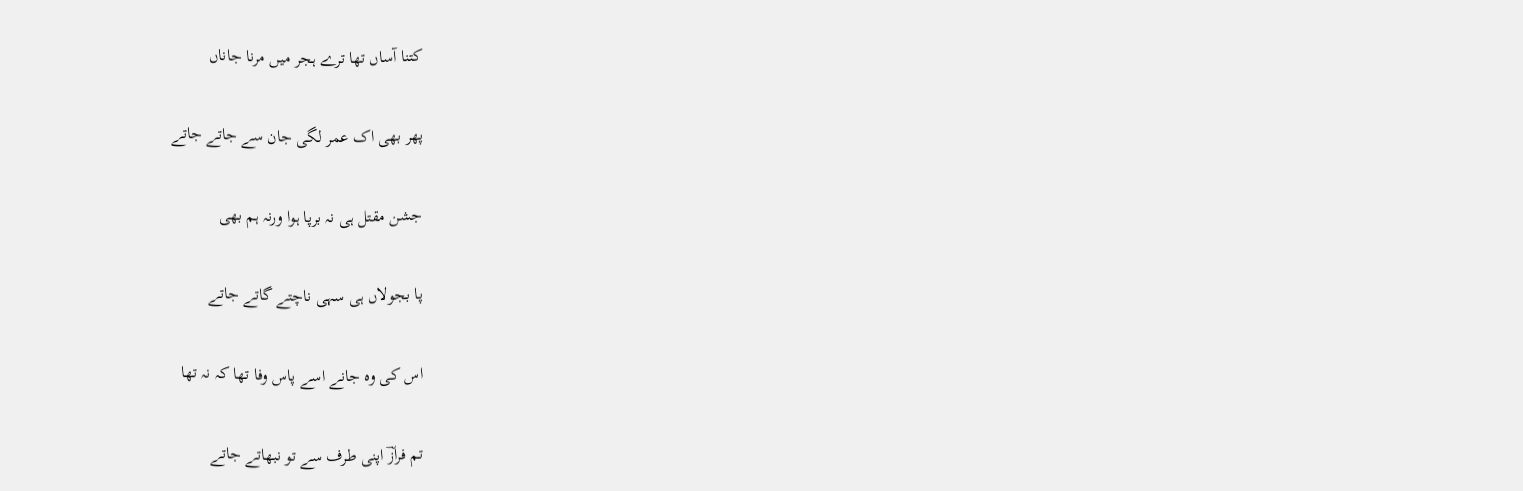کتنا آساں تھا ترے ہجر میں مرنا جاناں

پھر بھی اک عمر لگی جان سے جاتے جاتے

جشن مقتل ہی نہ برپا ہوا ورنہ ہم بھی

پا بجولاں ہی سہی ناچتے گاتے جاتے

اس کی وہ جانے اسے پاس وفا تھا کہ نہ تھا

تم فرازؔ اپنی طرف سے تو نبھاتے جاتے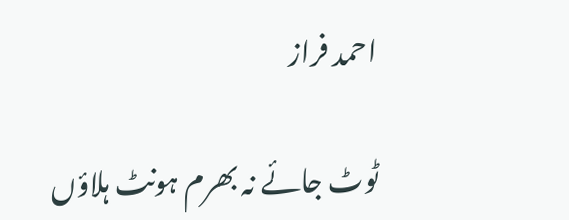احمد فراز

ٹوٹ جائے نہ بھرم ہونٹ ہلاؤں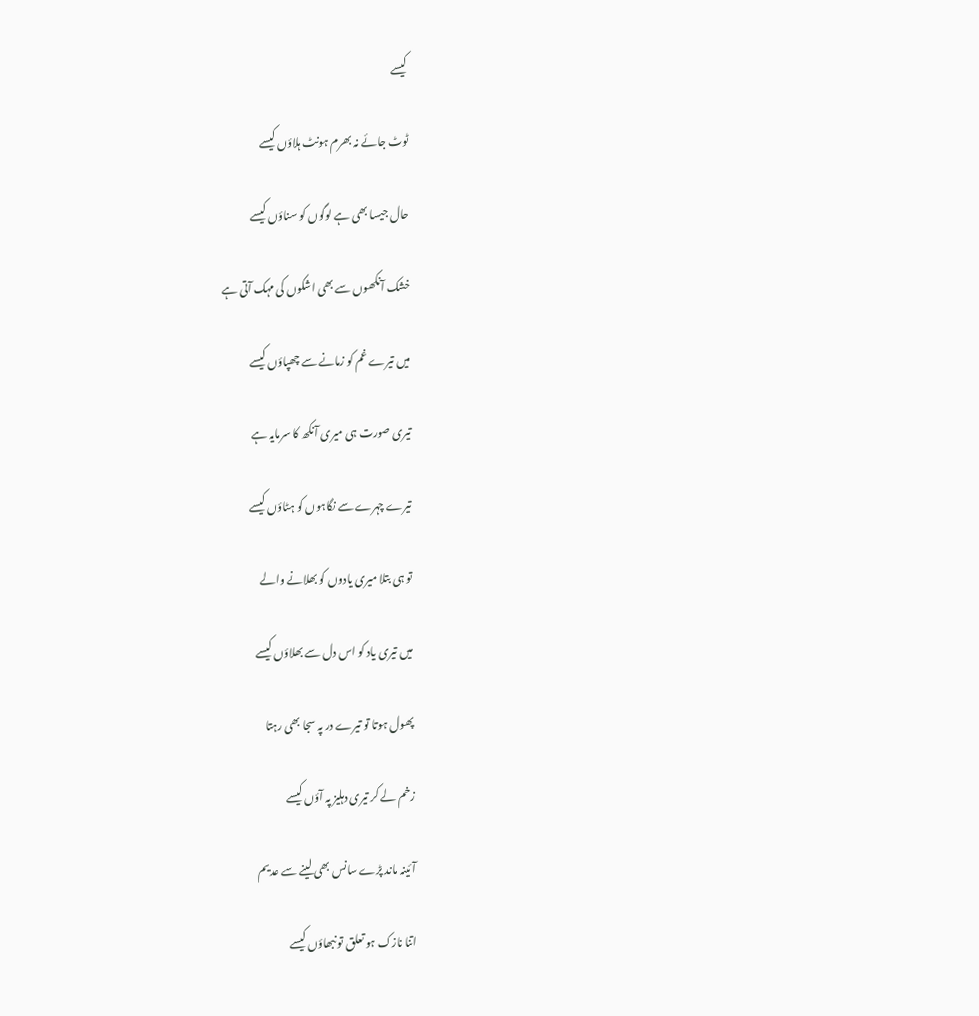کیسے

ٹوٹ جائے نہ بھرم ہونٹ ہلاؤں کیسے

حال جیسا بھی ہے لوگوں کو سناؤں کیسے

خشک آنکھوں سے بھی اشکوں کی مہک آتی ہے

میں تیرے غم کو زمانے سے چھپاؤں کیسے

تیری صورت ہی میری آنکھ کا سرمایہ ہے

تیرے چہرے سے نگاہوں کو ہٹاؤں کیسے

تو ہی بتلا میری یادوں کو بھلانے والے

میں تیری یاد کو اس دل سے بھلاؤں کیسے

پھول ہوتا تو تیرے در پہ سجا بھی رہتا

زخم لے کر تیری دہلیز پہ آؤں کیسے

آئینہ ماند پڑے سانس بھی لینے سے عدیم

اتنا نازک ہو تعلق تو نبھاؤں کیسے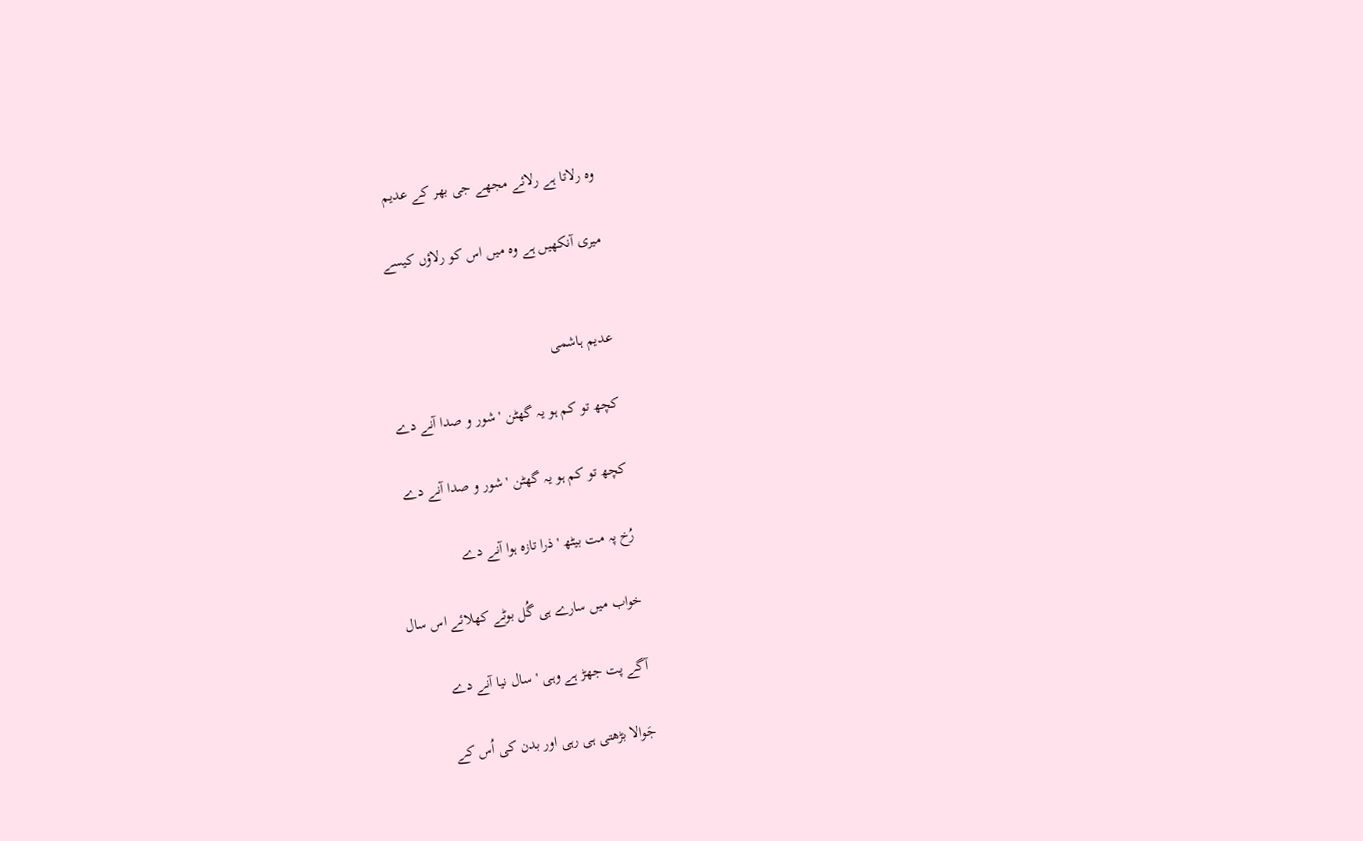وہ رلاتا ہے رلائے مجھے جی بھر کے عدیم

میری آنکھیں ہے وہ میں اس کو رلاؤں کیسے


عدیم ہاشمی

کچھ تو کم ہو یہ گھٹن ' شور و صدا آنے دے

کچھ تو کم ہو یہ گھٹن ' شور و صدا آنے دے

رُخ پہ مت بیٹھ ' ذرا تازہ ہوا آنے دے

خواب میں سارے ہی گُل بوٹے کھلائے اس سال

آگے پت جھڑ ہے وہی ' سال نیا آنے دے

جَوالا بڑھتی ہی رہی اور بدن کی اُس کے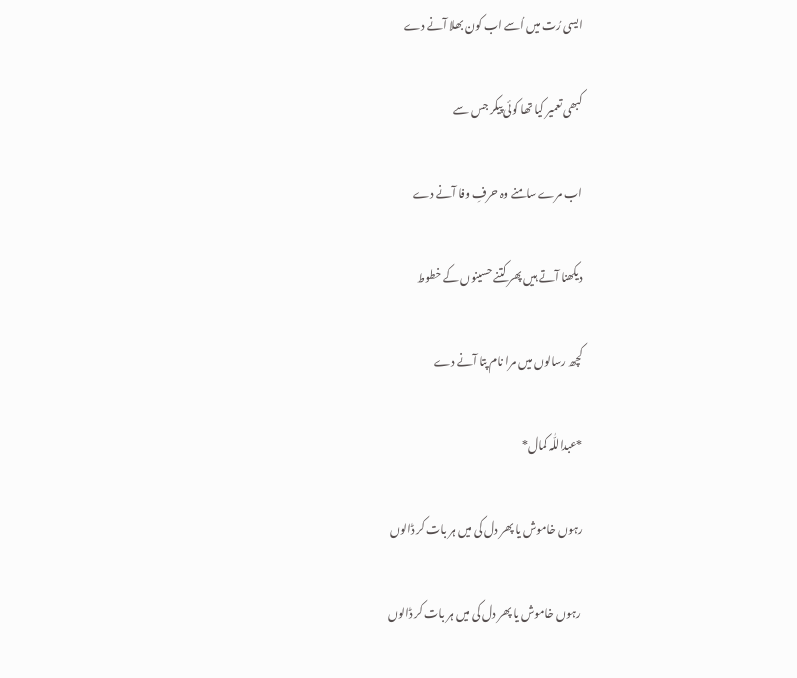ایسی رُت میں اُسے اب کون بھلا آنے دے

کبھی تعمیر کیا تھا کوئی پیکر جس سے

اب مرے سامنے وہ حرفِ وفا آنے دے

دیکھنا آتے ہیں پھر کتنے حسینوں کے خطوط

کچھ رسالوں میں مرا نام پتا آنے دے

*عبداللّٰہ کمال*

رہوں خاموش یا پھر دل کی میں ہر بات کر ڈالوں

 رہوں خاموش یا پھر دل کی میں ہر بات کر ڈالوں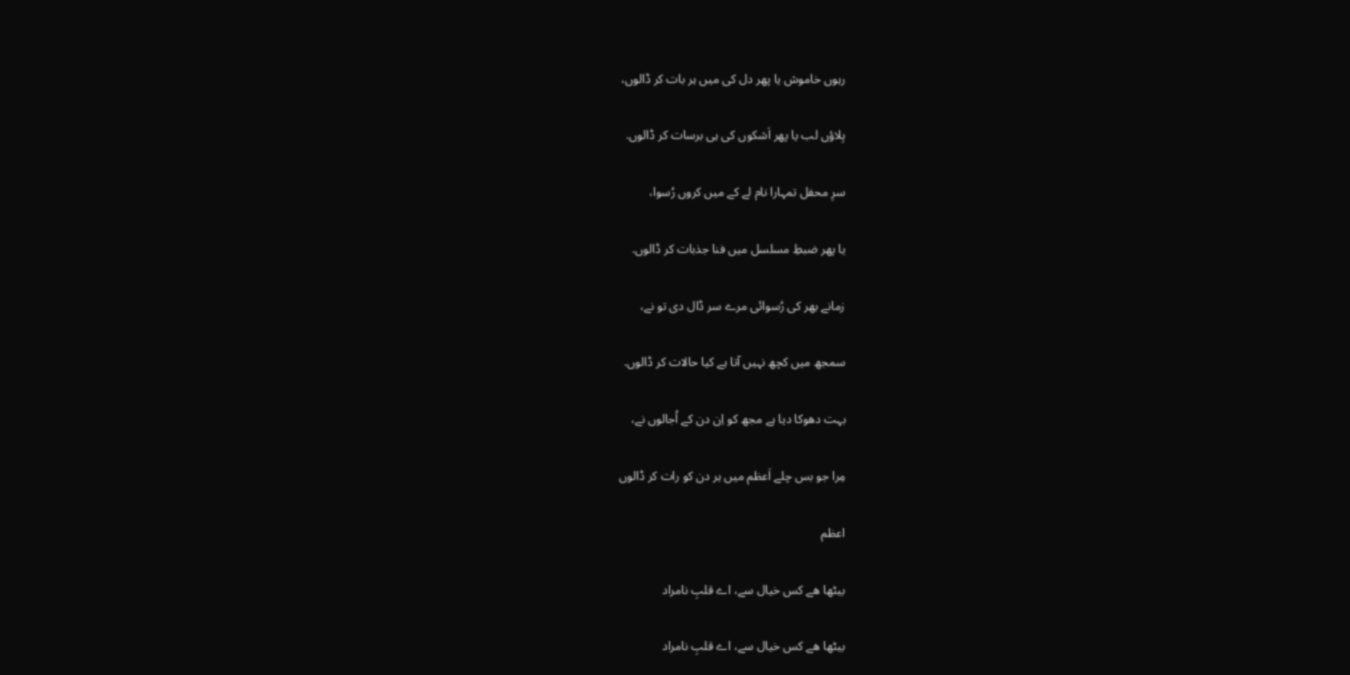رہوں خاموش یا پھر دل کی میں ہر بات کر ڈالوں،

ہِلاؤں لب یا پھر اَشکوں کی ہی برسات کر ڈالوں.

سرِ محفل تمہارا نام لے کے میں کروں رُسوا،

یا پھر ضبطِ مسلسل میں فنا جذبات کر ڈالوں.

زمانے بھر کی رُسوائی مرے سر ڈال دی تو نے،

سمجھ میں کچھ نہیں آتا ہے کیا حالات کر ڈالوں.

بہت دھوکا دیا ہے مجھ کو اِن دن کے اُجالوں نے،

مِرا جو بس چلے اَعظم میں ہر دن کو رات کر ڈالوں

اعظم

بیٹھا ھے کس خیال سے، اے قلبِ نامراد

بیٹھا ھے کس خیال سے، اے قلبِ نامراد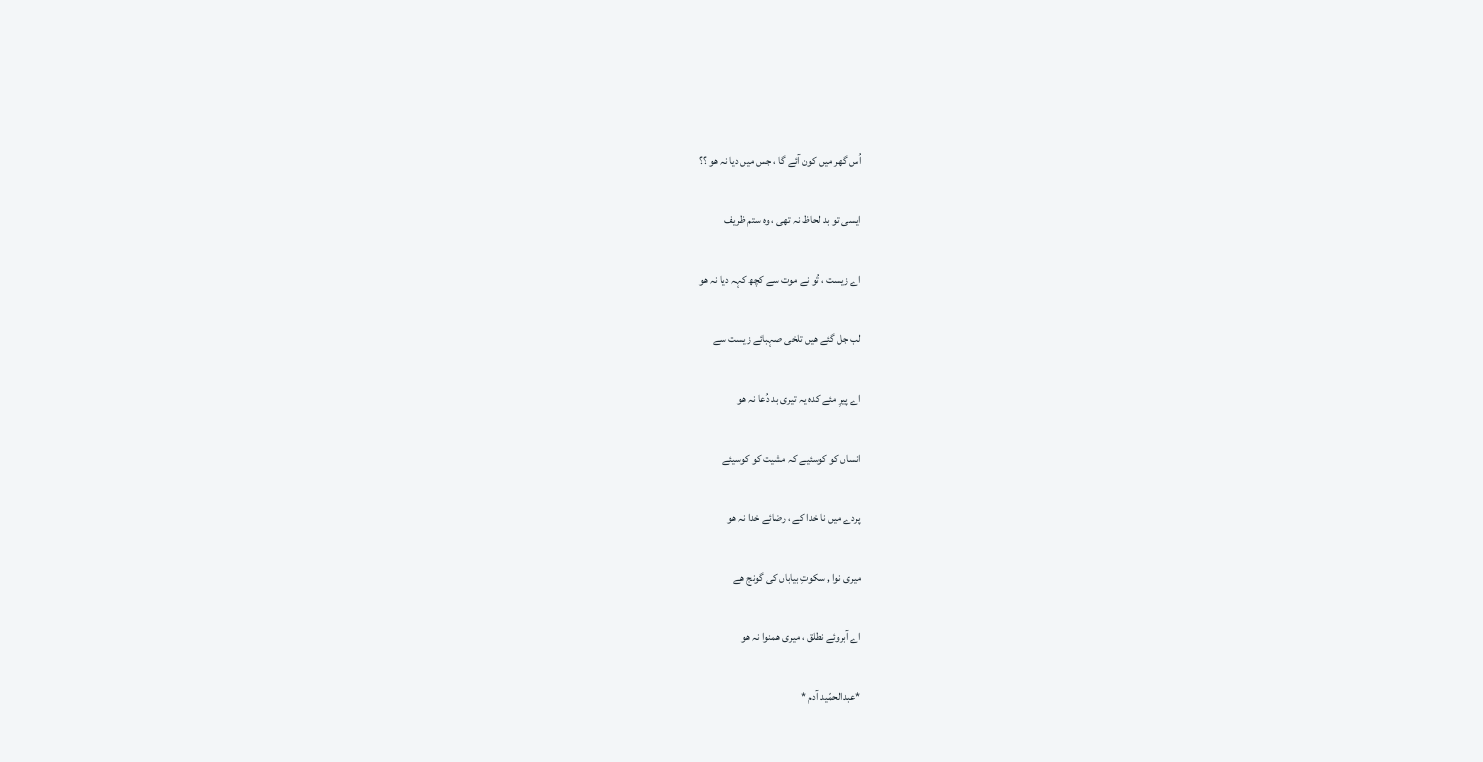اُس گھر میں کون آئے گا ، جس میں دیا نہ ھو ؟؟

ایسی تو بد لحاظ نہ تھی ، وہ ستم ظریف

اے زیست ، تُو نے موت سے کچھ کہہ دیا نہ ھو

لب جل گئے ھیں تلخی صہبائے زیست سے

اے پیرِ مئے کدہ یہ تیری بد دُعا نہ ھو

انساں کو کوسئیے کہ مشیت کو کوسیئے

پردے میں نا خدا کے ، رضائے خدا نہ ھو

میری نوا , سکوتِ بیاباں کی گونج ھے

اے آبروئے نطلق ، میری ھمنوا نہ ھو

*عبدالحمّید آدم *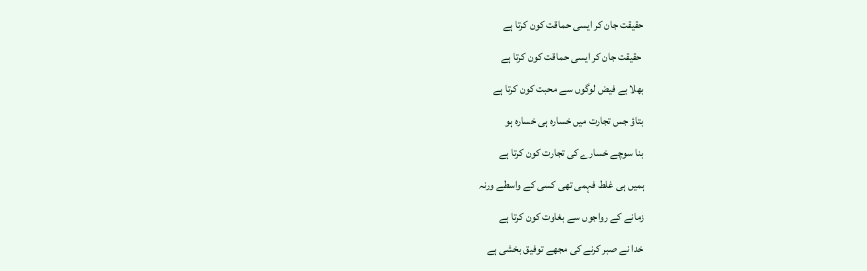حقیقت جان کر ایسی حماقت کون کرتا ہے

 حقیقت جان کر ایسی حماقت کون کرتا ہے

بھلا بے فیض لوگوں سے محبت کون کرتا ہے

بتاؤ جس تجارت میں خسارہ ہی خسارہ ہو

بنا سوچے خسارے کی تجارت کون کرتا ہے

ہمیں ہی غلط فہمی تھی کسی کے واسطے ورنہ

زمانے کے رواجوں سے بغاوت کون کرتا ہے

خدا نے صبر کرنے کی مجھے توفیق بخشی ہے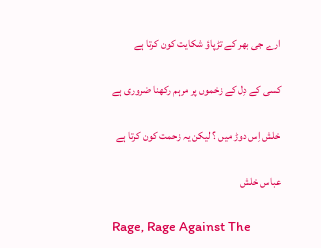ارے جی بھر کے تڑپاؤ شکایت کون کرتا ہے

کسی کے دِل کے زخموں پر مرہم رکھنا ضروری ہے

خلش اِس دوڑ میں ؟ لیکن یہ زحمت کون کرتا ہے

عباس خلش

Rage, Rage Against The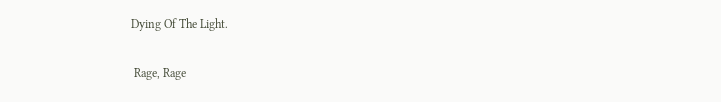Dying Of The Light.

 Rage, Rage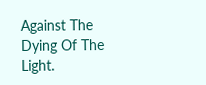Against The Dying Of The Light.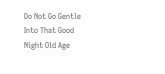Do Not Go Gentle Into That Good Night Old Age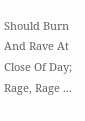Should Burn And Rave At Close Of Day; Rage, Rage ...